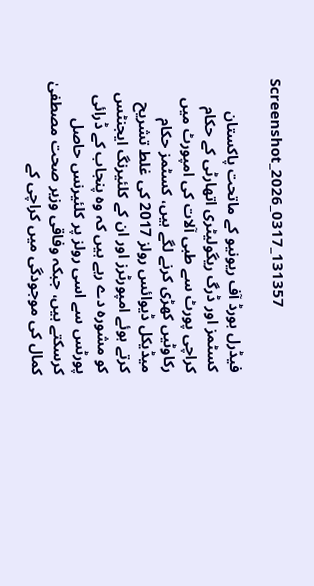Screenshot_2026_0317_131357

فیڈرل بورڈ آف ریونیو کے ماتحت پاکستان کسٹمز اور ڈرگ ریگولیٹری اتھارٹی کے حکام کراچی پورٹ سے طبی آلات کی امپورٹ میں رکاوٹیں کھڑی کرنے لگے ہیں، کسٹمز حکام میڈیکل ڈیوائس رولز 2017 کی غلط تشریح کرتے ہوئے امپورٹرز اور ان کے کلئیرنگ ایجنٹس کو مشورہ دے رہے ہیں کہ وہ پنجاب کے ڈرائی پورٹس سے اسی رولز پر کلئیرنس حاصل کرسکتے ہیں، جبکہ وفاقی وزیر صحت مصطفیٰ کمال کی موجودگی میں کراچی کے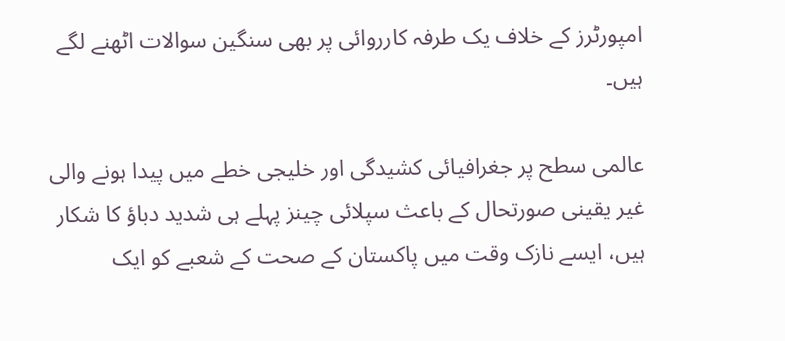امپورٹرز کے خلاف یک طرفہ کارروائی پر بھی سنگین سوالات اٹھنے لگے ہیں۔

عالمی سطح پر جغرافیائی کشیدگی اور خلیجی خطے میں پیدا ہونے والی غیر یقینی صورتحال کے باعث سپلائی چینز پہلے ہی شدید دباؤ کا شکار ہیں، ایسے نازک وقت میں پاکستان کے صحت کے شعبے کو ایک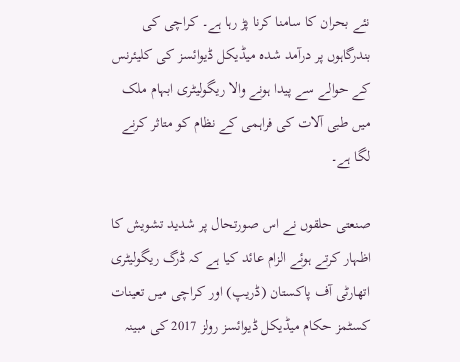نئے بحران کا سامنا کرنا پڑ رہا ہے۔ کراچی کی بندرگاہوں پر درآمد شدہ میڈیکل ڈیوائسز کی کلیئرنس کے حوالے سے پیدا ہونے والا ریگولیٹری ابہام ملک میں طبی آلات کی فراہمی کے نظام کو متاثر کرنے لگا ہے۔

صنعتی حلقوں نے اس صورتحال پر شدید تشویش کا اظہار کرتے ہوئے الزام عائد کیا ہے کہ ڈرگ ریگولیٹری اتھارٹی آف پاکستان (ڈریپ) اور کراچی میں تعینات کسٹمز حکام میڈیکل ڈیوائسز رولز 2017 کی مبینہ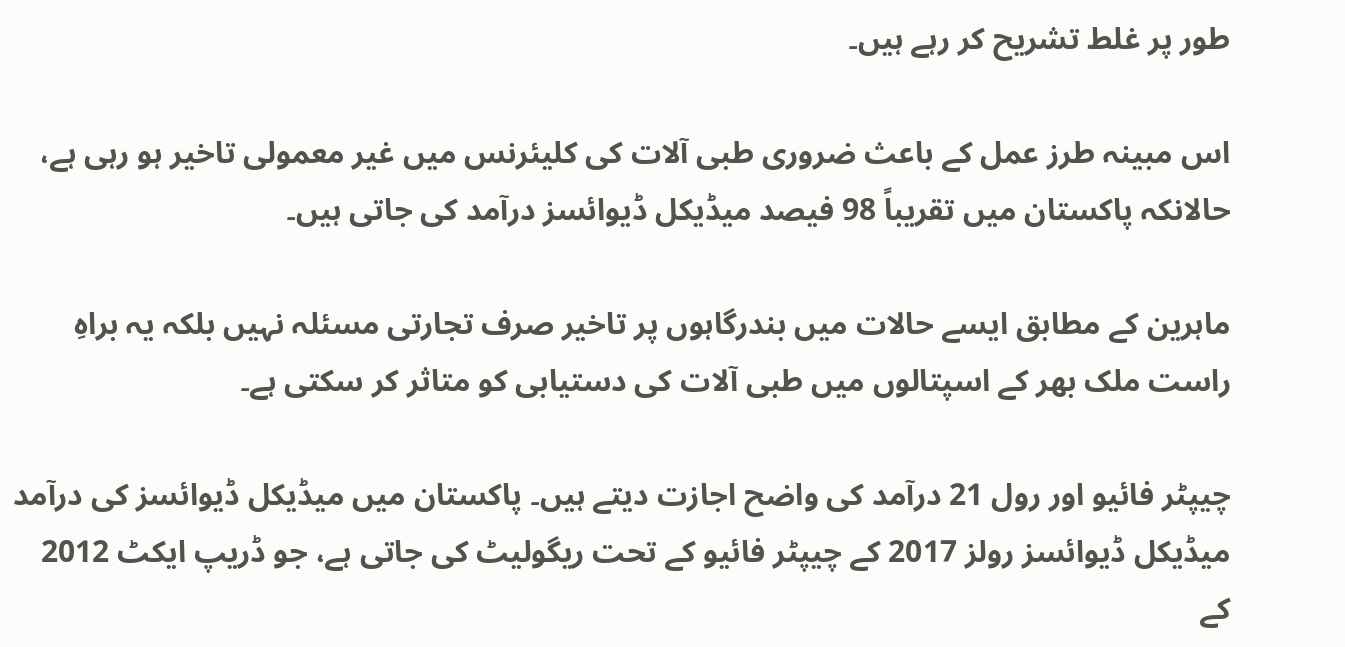طور پر غلط تشریح کر رہے ہیں۔

اس مبینہ طرز عمل کے باعث ضروری طبی آلات کی کلیئرنس میں غیر معمولی تاخیر ہو رہی ہے، حالانکہ پاکستان میں تقریباً 98 فیصد میڈیکل ڈیوائسز درآمد کی جاتی ہیں۔

ماہرین کے مطابق ایسے حالات میں بندرگاہوں پر تاخیر صرف تجارتی مسئلہ نہیں بلکہ یہ براہِ راست ملک بھر کے اسپتالوں میں طبی آلات کی دستیابی کو متاثر کر سکتی ہے۔

چیپٹر فائیو اور رول 21 درآمد کی واضح اجازت دیتے ہیں۔ پاکستان میں میڈیکل ڈیوائسز کی درآمد میڈیکل ڈیوائسز رولز 2017 کے چیپٹر فائیو کے تحت ریگولیٹ کی جاتی ہے، جو ڈریپ ایکٹ 2012 کے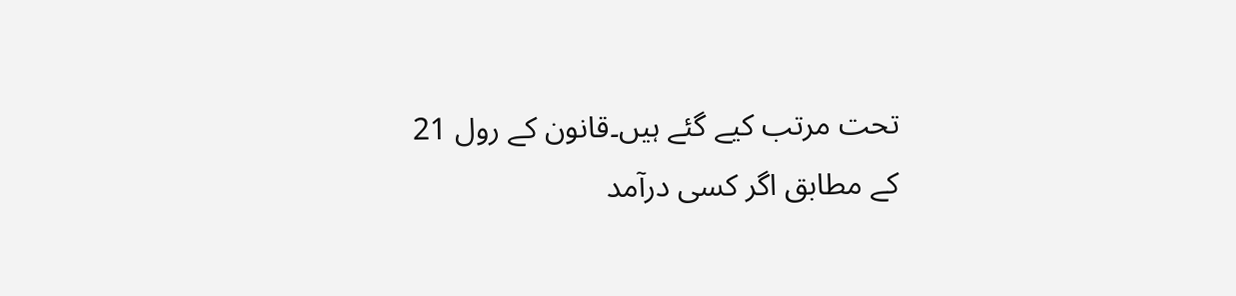تحت مرتب کیے گئے ہیں۔قانون کے رول 21 کے مطابق اگر کسی درآمد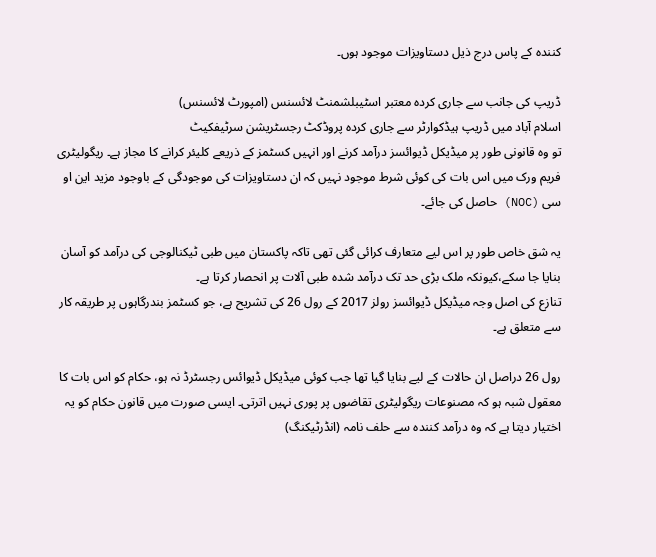کنندہ کے پاس درج ذیل دستاویزات موجود ہوں۔

ڈریپ کی جانب سے جاری کردہ معتبر اسٹیبلشمنٹ لائسنس (امپورٹ لائسنس)
اسلام آباد میں ڈریپ ہیڈکوارٹر سے جاری کردہ پروڈکٹ رجسٹریشن سرٹیفکیٹ
تو وہ قانونی طور پر میڈیکل ڈیوائسز درآمد کرنے اور انہیں کسٹمز کے ذریعے کلیئر کرانے کا مجاز ہے۔ ریگولیٹری فریم ورک میں اس بات کی کوئی شرط موجود نہیں کہ ان دستاویزات کی موجودگی کے باوجود مزید این او سی (NOC) حاصل کی جائے۔

یہ شق خاص طور پر اس لیے متعارف کرائی گئی تھی تاکہ پاکستان میں طبی ٹیکنالوجی کی درآمد کو آسان بنایا جا سکے،کیونکہ ملک بڑی حد تک درآمد شدہ طبی آلات پر انحصار کرتا ہے۔
تنازع کی اصل وجہ میڈیکل ڈیوائسز رولز 2017 کے رول 26 کی تشریح ہے، جو کسٹمز بندرگاہوں پر طریقہ کار سے متعلق ہے۔

رول 26 دراصل ان حالات کے لیے بنایا گیا تھا جب کوئی میڈیکل ڈیوائس رجسٹرڈ نہ ہو، حکام کو اس بات کا معقول شبہ ہو کہ مصنوعات ریگولیٹری تقاضوں پر پوری نہیں اترتی۔ ایسی صورت میں قانون حکام کو یہ اختیار دیتا ہے کہ وہ درآمد کنندہ سے حلف نامہ (انڈرٹیکنگ)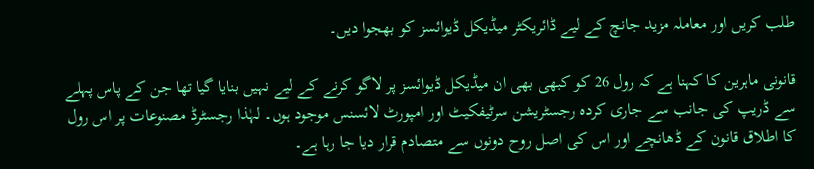طلب کریں اور معاملہ مزید جانچ کے لیے ڈائریکٹر میڈیکل ڈیوائسز کو بھجوا دیں۔

قانونی ماہرین کا کہنا ہے کہ رول 26 کو کبھی بھی ان میڈیکل ڈیوائسز پر لاگو کرنے کے لیے نہیں بنایا گیا تھا جن کے پاس پہلے سے ڈریپ کی جانب سے جاری کردہ رجسٹریشن سرٹیفکیٹ اور امپورٹ لائسنس موجود ہوں۔ لہٰذا رجسٹرڈ مصنوعات پر اس رول کا اطلاق قانون کے ڈھانچے اور اس کی اصل روح دونوں سے متصادم قرار دیا جا رہا ہے۔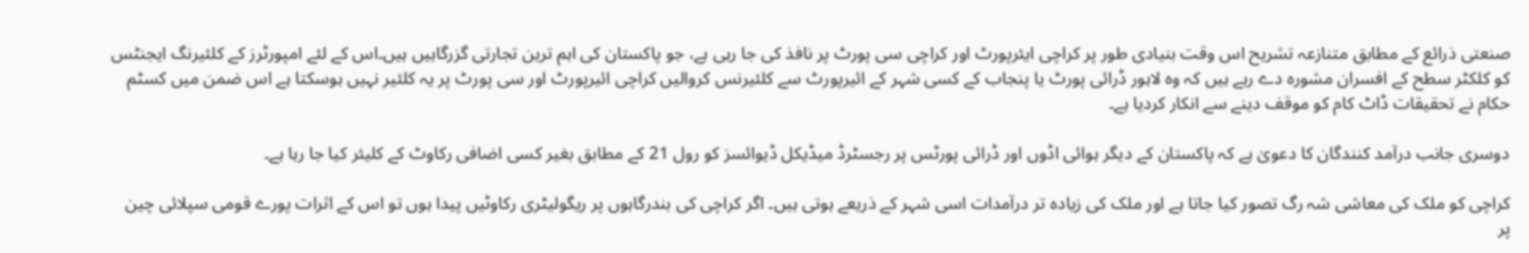صنعتی ذرائع کے مطابق متنازعہ تشریح اس وقت بنیادی طور پر کراچی ایئرپورٹ اور کراچی سی پورٹ پر نافذ کی جا رہی ہے، جو پاکستان کی اہم ترین تجارتی گزرگاہیں ہیں۔اس کے لئے امپورٹرز کے کلئیرنگ ایجنٹس کو کلکٹر سطح کے افسران مشورہ دے رہے ہیں کہ وہ لاہور ڈرائی پورٹ یا پنجاب کے کسی شہر کے ائیرپورٹ سے کلئیرنس کروالیں کراچی ائیرپورٹ اور سی پورٹ پر یہ کلئیر نہیں ہوسکتا ہے اس ضمن میں کسٹم حکام نے تحقیقات ڈاٹ کام کو موقف دینے سے انکار کردیا ہے۔

دوسری جانب درآمد کنندگان کا دعویٰ ہے کہ پاکستان کے دیگر ہوائی اڈوں اور ڈرائی پورٹس پر رجسٹرڈ میڈیکل ڈیوائسز کو رول 21 کے مطابق بغیر کسی اضافی رکاوٹ کے کلیئر کیا جا رہا ہے۔

کراچی کو ملک کی معاشی شہ رگ تصور کیا جاتا ہے اور ملک کی زیادہ تر درآمدات اسی شہر کے ذریعے ہوتی ہیں۔ اگر کراچی کی بندرگاہوں پر ریگولیٹری رکاوٹیں پیدا ہوں تو اس کے اثرات پورے قومی سپلائی چین پر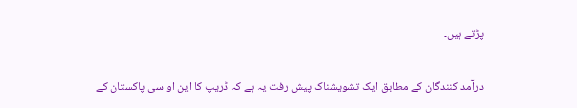پڑتے ہیں۔

درآمد کنندگان کے مطابق ایک تشویشناک پیش رفت یہ ہے کہ ڈریپ کا این او سی پاکستان کے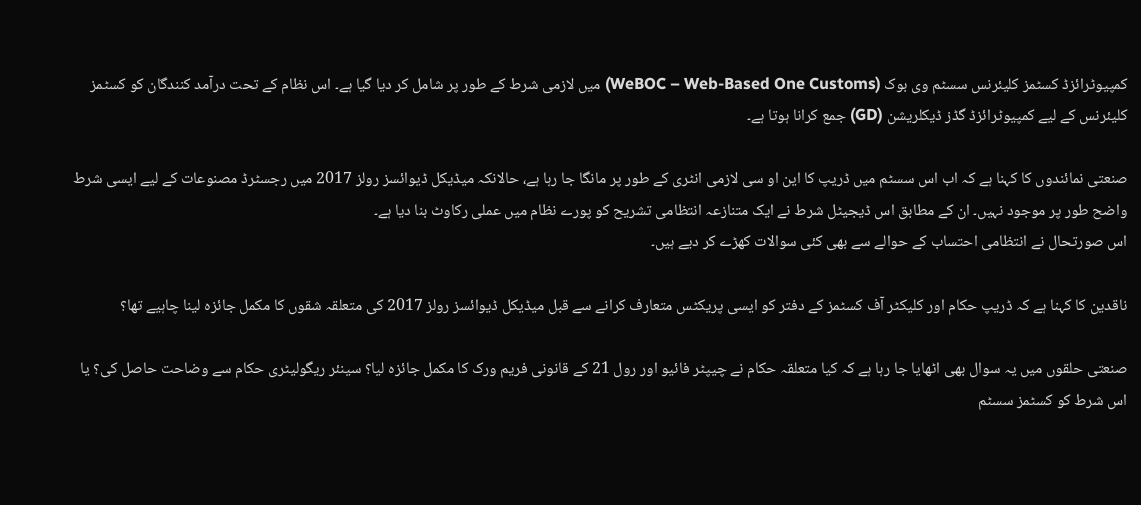کمپیوٹرائزڈ کسٹمز کلیئرنس سسٹم وی بوک (WeBOC – Web-Based One Customs) میں لازمی شرط کے طور پر شامل کر دیا گیا ہے۔ اس نظام کے تحت درآمد کنندگان کو کسٹمز کلیئرنس کے لیے کمپیوٹرائزڈ گڈز ڈیکلریشن (GD) جمع کرانا ہوتا ہے۔

صنعتی نمائندوں کا کہنا ہے کہ اب اس سسٹم میں ڈریپ کا این او سی لازمی انٹری کے طور پر مانگا جا رہا ہے، حالانکہ میڈیکل ڈیوائسز رولز 2017 میں رجسٹرڈ مصنوعات کے لیے ایسی شرط واضح طور پر موجود نہیں۔ ان کے مطابق اس ڈیجیٹل شرط نے ایک متنازعہ انتظامی تشریح کو پورے نظام میں عملی رکاوٹ بنا دیا ہے۔
اس صورتحال نے انتظامی احتساب کے حوالے سے بھی کئی سوالات کھڑے کر دیے ہیں۔

ناقدین کا کہنا ہے کہ ڈریپ حکام اور کلیکٹر آف کسٹمز کے دفتر کو ایسی پریکٹس متعارف کرانے سے قبل میڈیکل ڈیوائسز رولز 2017 کی متعلقہ شقوں کا مکمل جائزہ لینا چاہیے تھا؟

صنعتی حلقوں میں یہ سوال بھی اٹھایا جا رہا ہے کہ کیا متعلقہ حکام نے چیپٹر فائیو اور رول 21 کے قانونی فریم ورک کا مکمل جائزہ لیا؟ سینئر ریگولیٹری حکام سے وضاحت حاصل کی؟ یا اس شرط کو کسٹمز سسٹم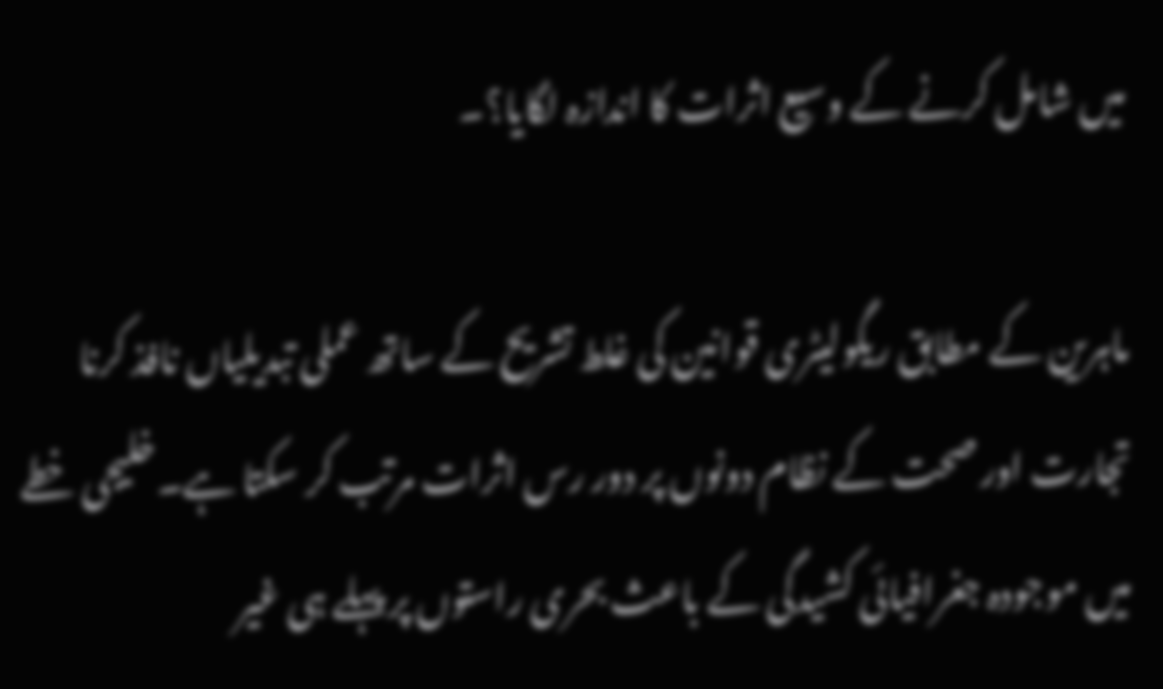میں شامل کرنے کے وسیع اثرات کا اندازہ لگایا؟۔

ماہرین کے مطابق ریگولیٹری قوانین کی غلط تشریح کے ساتھ عملی تبدیلیاں نافذ کرنا تجارت اور صحت کے نظام دونوں پر دور رس اثرات مرتب کر سکتا ہے۔خلیجی خطے میں موجودہ جغرافیائی کشیدگی کے باعث بحری راستوں پر پہلے ہی غیر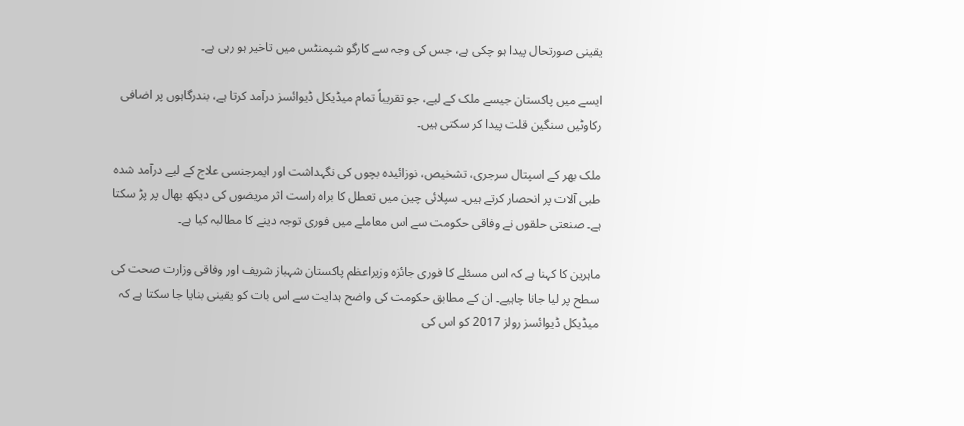یقینی صورتحال پیدا ہو چکی ہے، جس کی وجہ سے کارگو شپمنٹس میں تاخیر ہو رہی ہے۔

ایسے میں پاکستان جیسے ملک کے لیے، جو تقریباً تمام میڈیکل ڈیوائسز درآمد کرتا ہے، بندرگاہوں پر اضافی رکاوٹیں سنگین قلت پیدا کر سکتی ہیں۔

ملک بھر کے اسپتال سرجری، تشخیص، نوزائیدہ بچوں کی نگہداشت اور ایمرجنسی علاج کے لیے درآمد شدہ طبی آلات پر انحصار کرتے ہیں۔ سپلائی چین میں تعطل کا براہ راست اثر مریضوں کی دیکھ بھال پر پڑ سکتا ہے۔ صنعتی حلقوں نے وفاقی حکومت سے اس معاملے میں فوری توجہ دینے کا مطالبہ کیا ہے۔

ماہرین کا کہنا ہے کہ اس مسئلے کا فوری جائزہ وزیراعظم پاکستان شہباز شریف اور وفاقی وزارت صحت کی سطح پر لیا جانا چاہیے۔ ان کے مطابق حکومت کی واضح ہدایت سے اس بات کو یقینی بنایا جا سکتا ہے کہ میڈیکل ڈیوائسز رولز 2017 کو اس کی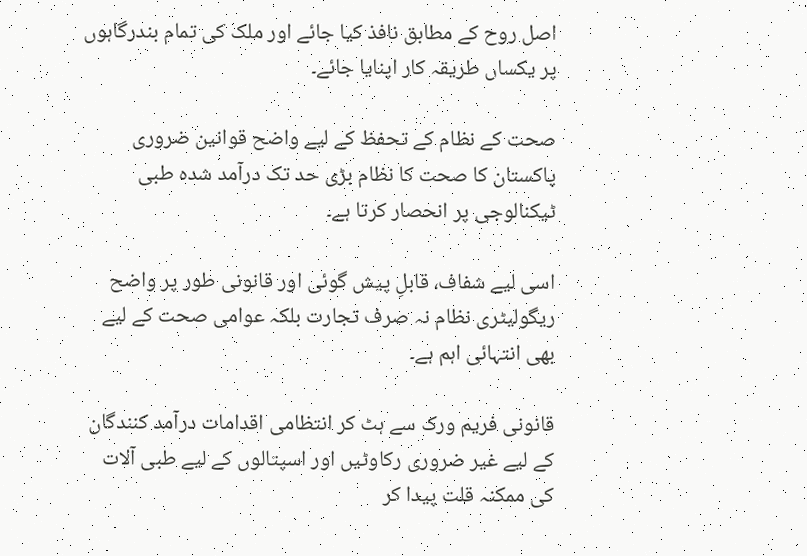اصل روح کے مطابق نافذ کیا جائے اور ملک کی تمام بندرگاہوں پر یکساں طریقہ کار اپنایا جائے۔

صحت کے نظام کے تحفظ کے لیے واضح قوانین ضروری پاکستان کا صحت کا نظام بڑی حد تک درآمد شدہ طبی ٹیکنالوجی پر انحصار کرتا ہے۔

اسی لیے شفاف، قابلِ پیش گوئی اور قانونی طور پر واضح ریگولیٹری نظام نہ صرف تجارت بلکہ عوامی صحت کے لیے بھی انتہائی اہم ہے۔

قانونی فریم ورک سے ہٹ کر انتظامی اقدامات درآمد کنندگان کے لیے غیر ضروری رکاوٹیں اور اسپتالوں کے لیے طبی آلات کی ممکنہ قلت پیدا کر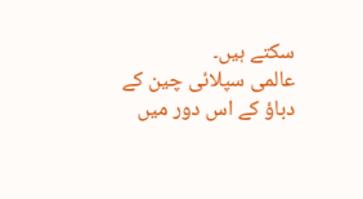سکتے ہیں۔
عالمی سپلائی چین کے دباؤ کے اس دور میں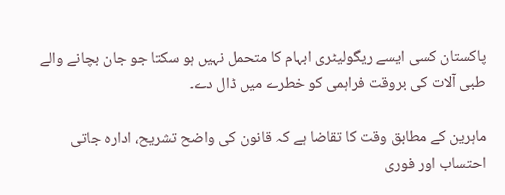پاکستان کسی ایسے ریگولیٹری ابہام کا متحمل نہیں ہو سکتا جو جان بچانے والے طبی آلات کی بروقت فراہمی کو خطرے میں ڈال دے۔

ماہرین کے مطابق وقت کا تقاضا ہے کہ قانون کی واضح تشریح، ادارہ جاتی احتساب اور فوری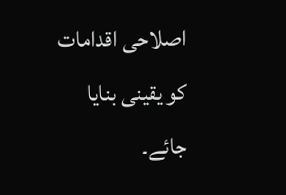اصلاحی اقدامات کو یقینی بنایا جائے۔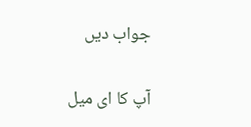جواب دیں

آپ کا ای میل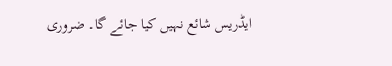ایڈریس شائع نہیں کیا جائے گا۔ ضروری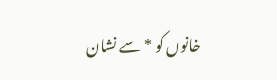خانوں کو * سے نشان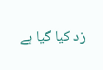زد کیا گیا ہے